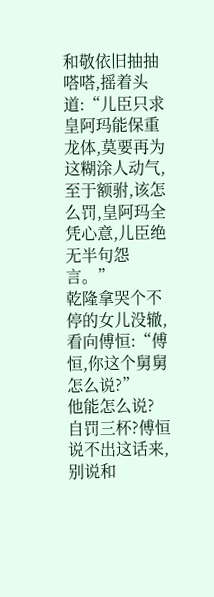和敬依旧抽抽嗒嗒,摇着头道:“儿臣只求皇阿玛能保重龙体,莫要再为这糊涂人动气,至于额驸,该怎么罚,皇阿玛全凭心意,儿臣绝无半句怨言。”
乾隆拿哭个不停的女儿没辙,看向傅恒:“傅恒,你这个舅舅怎么说?”
他能怎么说?
自罚三杯?傅恒说不出这话来,别说和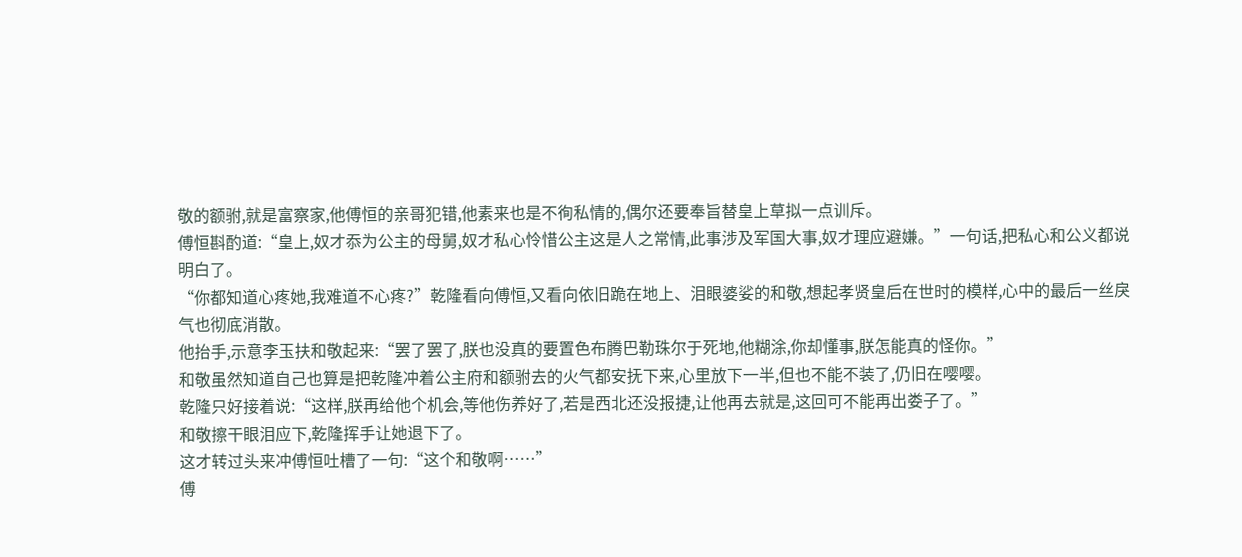敬的额驸,就是富察家,他傅恒的亲哥犯错,他素来也是不徇私情的,偶尔还要奉旨替皇上草拟一点训斥。
傅恒斟酌道:“皇上,奴才忝为公主的母舅,奴才私心怜惜公主这是人之常情,此事涉及军国大事,奴才理应避嫌。”一句话,把私心和公义都说明白了。
“你都知道心疼她,我难道不心疼?”乾隆看向傅恒,又看向依旧跪在地上、泪眼婆娑的和敬,想起孝贤皇后在世时的模样,心中的最后一丝戾气也彻底消散。
他抬手,示意李玉扶和敬起来:“罢了罢了,朕也没真的要置色布腾巴勒珠尔于死地,他糊涂,你却懂事,朕怎能真的怪你。”
和敬虽然知道自己也算是把乾隆冲着公主府和额驸去的火气都安抚下来,心里放下一半,但也不能不装了,仍旧在嘤嘤。
乾隆只好接着说:“这样,朕再给他个机会,等他伤养好了,若是西北还没报捷,让他再去就是,这回可不能再出娄子了。”
和敬擦干眼泪应下,乾隆挥手让她退下了。
这才转过头来冲傅恒吐槽了一句:“这个和敬啊……”
傅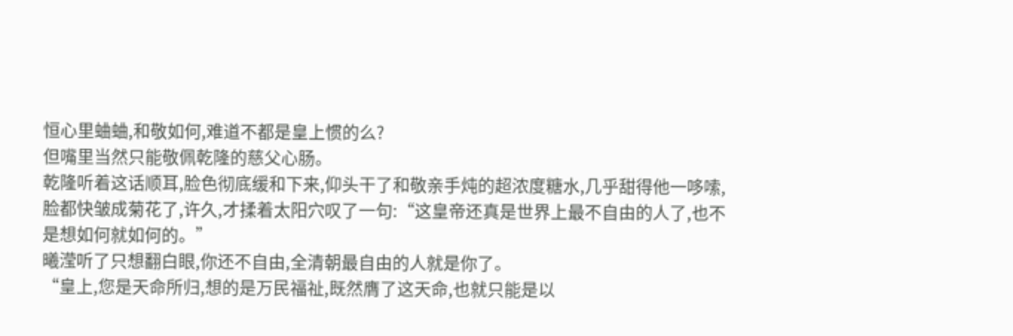恒心里蛐蛐,和敬如何,难道不都是皇上惯的么?
但嘴里当然只能敬佩乾隆的慈父心肠。
乾隆听着这话顺耳,脸色彻底缓和下来,仰头干了和敬亲手炖的超浓度糖水,几乎甜得他一哆嗦,脸都快皱成菊花了,许久,才揉着太阳穴叹了一句:“这皇帝还真是世界上最不自由的人了,也不是想如何就如何的。”
曦滢听了只想翻白眼,你还不自由,全清朝最自由的人就是你了。
“皇上,您是天命所归,想的是万民福祉,既然膺了这天命,也就只能是以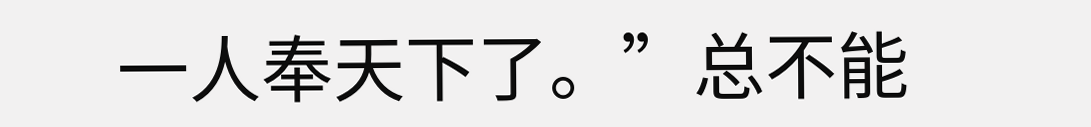一人奉天下了。”总不能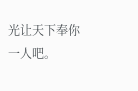光让天下奉你一人吧。